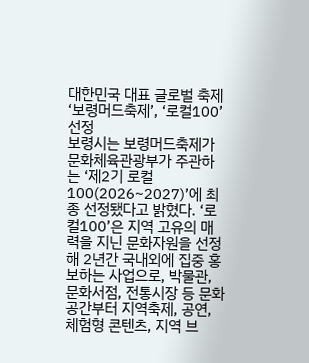대한민국 대표 글로벌 축제 ‘보령머드축제’, ‘로컬100’ 선정
보령시는 보령머드축제가 문화체육관광부가 주관하는 ‘제2기 로컬100(2026~2027)’에 최종 선정됐다고 밝혔다. ‘로컬100’은 지역 고유의 매력을 지닌 문화자원을 선정해 2년간 국내외에 집중 홍보하는 사업으로, 박물관, 문화서점, 전통시장 등 문화공간부터 지역축제, 공연, 체험형 콘텐츠, 지역 브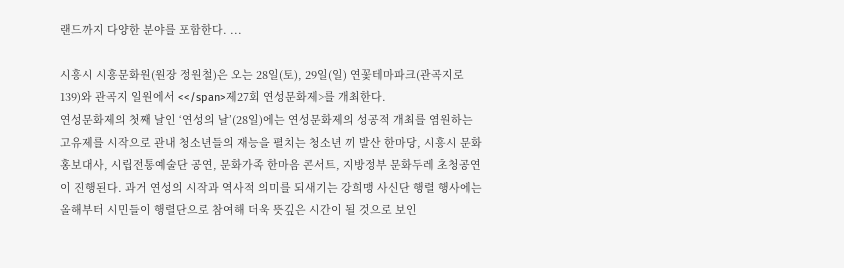랜드까지 다양한 분야를 포함한다. ...

시흥시 시흥문화원(원장 정원철)은 오는 28일(토), 29일(일) 연꽃테마파크(관곡지로 139)와 관곡지 일원에서 <</span>제27회 연성문화제>를 개최한다.
연성문화제의 첫째 날인 ‘연성의 날’(28일)에는 연성문화제의 성공적 개최를 염원하는 고유제를 시작으로 관내 청소년들의 재능을 펼치는 청소년 끼 발산 한마당, 시흥시 문화홍보대사, 시립전통예술단 공연, 문화가족 한마음 콘서트, 지방정부 문화두레 초청공연이 진행된다. 과거 연성의 시작과 역사적 의미를 되새기는 강희맹 사신단 행렬 행사에는 올해부터 시민들이 행렬단으로 참여해 더욱 뜻깊은 시간이 될 것으로 보인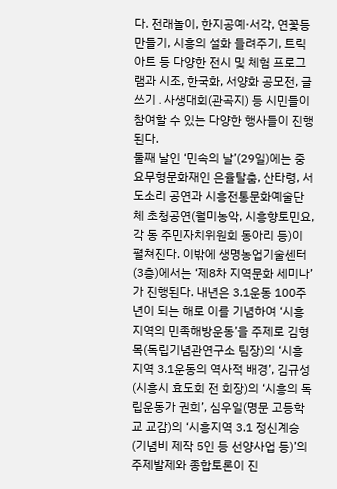다. 전래놀이, 한지공예·서각, 연꽃등 만들기, 시흥의 설화 들려주기, 트릭아트 등 다양한 전시 및 체험 프로그램과 시조, 한국화, 서양화 공모전, 글쓰기․사생대회(관곡지) 등 시민들이 참여할 수 있는 다양한 행사들이 진행된다.
둘째 날인 ‘민속의 날’(29일)에는 중요무형문화재인 은율탈춤, 산타령, 서도소리 공연과 시흥전통문화예술단체 초청공연(월미농악, 시흥향토민요, 각 동 주민자치위원회 동아리 등)이 펼쳐진다. 이밖에 생명농업기술센터(3층)에서는 ‘제8차 지역문화 세미나’가 진행된다. 내년은 3.1운동 100주년이 되는 해로 이를 기념하여 ‘시흥지역의 민족해방운동’을 주제로 김형목(독립기념관연구소 팀장)의 ‘시흥지역 3.1운동의 역사적 배경’, 김규성(시흥시 효도회 전 회장)의 ‘시흥의 독립운동가 권희’, 심우일(명문 고등학교 교감)의 ‘시흥지역 3.1 정신계승(기념비 제작 5인 등 선양사업 등)’의 주제발제와 종합토론이 진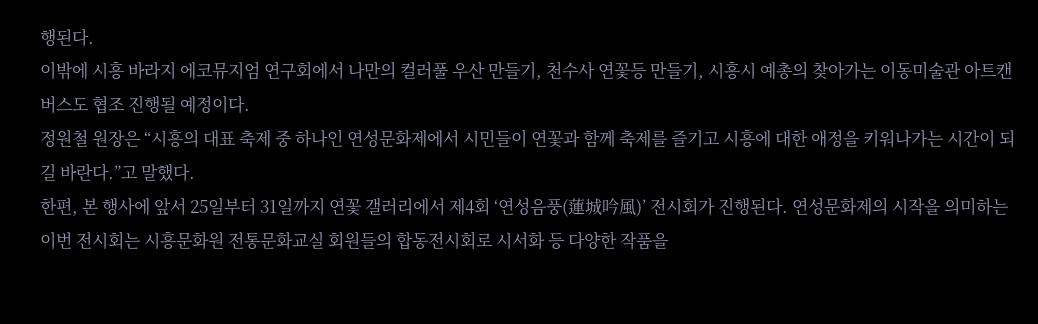행된다.
이밖에 시흥 바라지 에코뮤지엄 연구회에서 나만의 컬러풀 우산 만들기, 천수사 연꽃등 만들기, 시흥시 예총의 찾아가는 이동미술관 아트캔버스도 협조 진행될 예정이다.
정원철 원장은 “시흥의 대표 축제 중 하나인 연성문화제에서 시민들이 연꽃과 함께 축제를 즐기고 시흥에 대한 애정을 키워나가는 시간이 되길 바란다.”고 말했다.
한편, 본 행사에 앞서 25일부터 31일까지 연꽃 갤러리에서 제4회 ‘연성음풍(蓮城吟風)’ 전시회가 진행된다. 연성문화제의 시작을 의미하는 이번 전시회는 시흥문화원 전통문화교실 회원들의 합동전시회로 시서화 등 다양한 작품을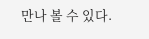만나 볼 수 있다.